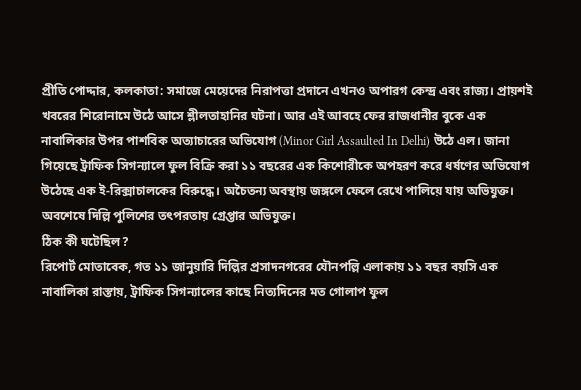প্রীতি পোদ্দার, কলকাতা: সমাজে মেয়েদের নিরাপত্তা প্রদানে এখনও অপারগ কেন্দ্র এবং রাজ্য। প্রায়শই খবরের শিরোনামে উঠে আসে শ্লীলতাহানির ঘটনা। আর এই আবহে ফের রাজধানীর বুকে এক নাবালিকার উপর পাশবিক অত্যাচারের অভিযোগ (Minor Girl Assaulted In Delhi) উঠে এল। জানা গিয়েছে ট্রাফিক সিগন্যালে ফুল বিক্রি করা ১১ বছরের এক কিশোরীকে অপহরণ করে ধর্ষণের অভিযোগ উঠেছে এক ই-রিক্সাচালকের বিরুদ্ধে। অচৈতন্য অবস্থায় জঙ্গলে ফেলে রেখে পালিয়ে যায় অভিযুক্ত। অবশেষে দিল্লি পুলিশের তৎপরতায় গ্রেপ্তার অভিযুক্ত।
ঠিক কী ঘটেছিল?
রিপোর্ট মোতাবেক, গত ১১ জানুয়ারি দিল্লির প্রসাদনগরের যৌনপল্লি এলাকায় ১১ বছর বয়সি এক নাবালিকা রাস্তায়, ট্রাফিক সিগন্যালের কাছে নিত্যদিনের মত গোলাপ ফুল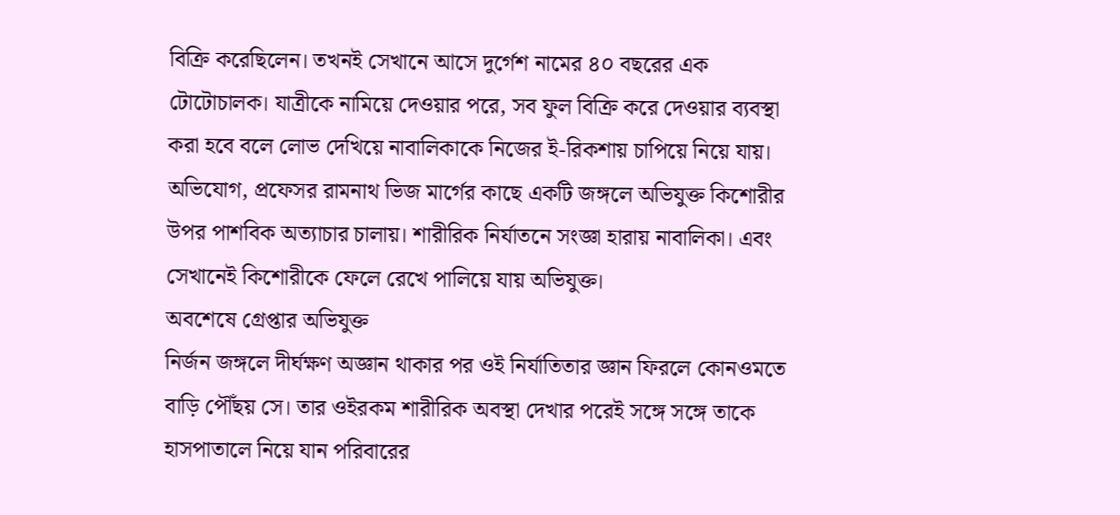বিক্রি করেছিলেন। তখনই সেখানে আসে দুর্গেশ নামের ৪০ বছরের এক টোটোচালক। যাত্রীকে নামিয়ে দেওয়ার পরে, সব ফুল বিক্রি করে দেওয়ার ব্যবস্থা করা হবে বলে লোভ দেখিয়ে নাবালিকাকে নিজের ই-রিকশায় চাপিয়ে নিয়ে যায়। অভিযোগ, প্রফেসর রামনাথ ভিজ মার্গের কাছে একটি জঙ্গলে অভিযুক্ত কিশোরীর উপর পাশবিক অত্যাচার চালায়। শারীরিক নির্যাতনে সংজ্ঞা হারায় নাবালিকা। এবং সেখানেই কিশোরীকে ফেলে রেখে পালিয়ে যায় অভিযুক্ত।
অবশেষে গ্রেপ্তার অভিযুক্ত
নির্জন জঙ্গলে দীর্ঘক্ষণ অজ্ঞান থাকার পর ওই নির্যাতিতার জ্ঞান ফিরলে কোনওমতে বাড়ি পৌঁছয় সে। তার ওইরকম শারীরিক অবস্থা দেখার পরেই সঙ্গে সঙ্গে তাকে হাসপাতালে নিয়ে যান পরিবারের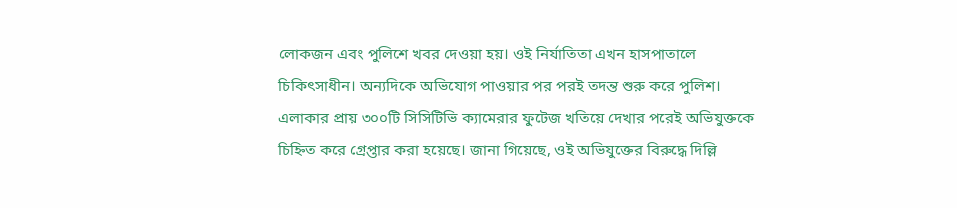লোকজন এবং পুলিশে খবর দেওয়া হয়। ওই নির্যাতিতা এখন হাসপাতালে চিকিৎসাধীন। অন্যদিকে অভিযোগ পাওয়ার পর পরই তদন্ত শুরু করে পুলিশ। এলাকার প্রায় ৩০০টি সিসিটিভি ক্যামেরার ফুটেজ খতিয়ে দেখার পরেই অভিযুক্তকে চিহ্নিত করে গ্রেপ্তার করা হয়েছে। জানা গিয়েছে, ওই অভিযুক্তের বিরুদ্ধে দিল্লি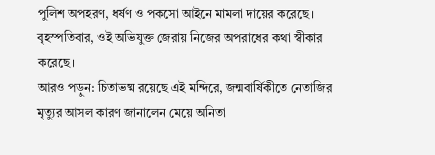পুলিশ অপহরণ, ধর্ষণ ও পকসো আইনে মামলা দায়ের করেছে। বৃহস্পতিবার, ওই অভিযুক্ত জেরায় নিজের অপরাধের কথা স্বীকার করেছে।
আরও পড়ুন: চিতাভষ্ম রয়েছে এই মন্দিরে, জন্মবার্ষিকীতে নেতাজির মৃত্যুর আসল কারণ জানালেন মেয়ে অনিতা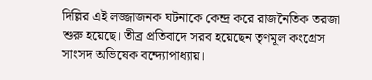দিল্লির এই লজ্জাজনক ঘটনাকে কেন্দ্র করে রাজনৈতিক তরজা শুরু হয়েছে। তীব্র প্রতিবাদে সরব হয়েছেন তৃণমূল কংগ্রেস সাংসদ অভিষেক বন্দ্যোপাধ্যায়।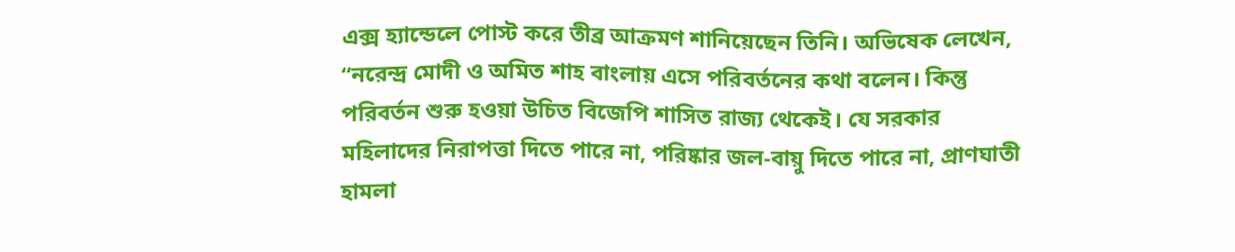এক্স হ্যান্ডেলে পোস্ট করে তীব্র আক্রমণ শানিয়েছেন তিনি। অভিষেক লেখেন, “নরেন্দ্র মোদী ও অমিত শাহ বাংলায় এসে পরিবর্তনের কথা বলেন। কিন্তু পরিবর্তন শুরু হওয়া উচিত বিজেপি শাসিত রাজ্য থেকেই। যে সরকার মহিলাদের নিরাপত্তা দিতে পারে না, পরিষ্কার জল-বায়ু দিতে পারে না, প্রাণঘাতী হামলা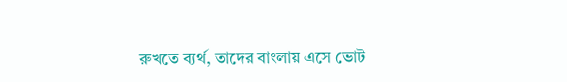রুখতে ব্যর্থ, তাদের বাংলায় এসে ভোট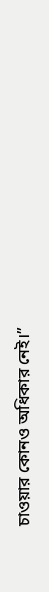চাওয়ার কোনও অধিকার নেই।”